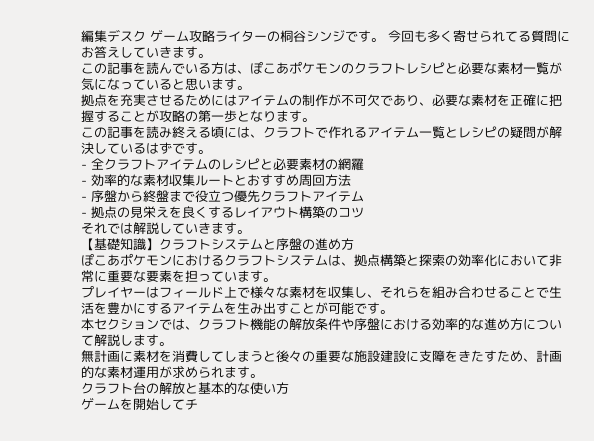編集デスク ゲーム攻略ライターの桐谷シンジです。 今回も多く寄せられてる質問にお答えしていきます。
この記事を読んでいる方は、ぽこあポケモンのクラフトレシピと必要な素材一覧が気になっていると思います。
拠点を充実させるためにはアイテムの制作が不可欠であり、必要な素材を正確に把握することが攻略の第一歩となります。
この記事を読み終える頃には、クラフトで作れるアイテム一覧とレシピの疑問が解決しているはずです。
- 全クラフトアイテムのレシピと必要素材の網羅
- 効率的な素材収集ルートとおすすめ周回方法
- 序盤から終盤まで役立つ優先クラフトアイテム
- 拠点の見栄えを良くするレイアウト構築のコツ
それでは解説していきます。
【基礎知識】クラフトシステムと序盤の進め方
ぽこあポケモンにおけるクラフトシステムは、拠点構築と探索の効率化において非常に重要な要素を担っています。
プレイヤーはフィールド上で様々な素材を収集し、それらを組み合わせることで生活を豊かにするアイテムを生み出すことが可能です。
本セクションでは、クラフト機能の解放条件や序盤における効率的な進め方について解説します。
無計画に素材を消費してしまうと後々の重要な施設建設に支障をきたすため、計画的な素材運用が求められます。
クラフト台の解放と基本的な使い方
ゲームを開始してチ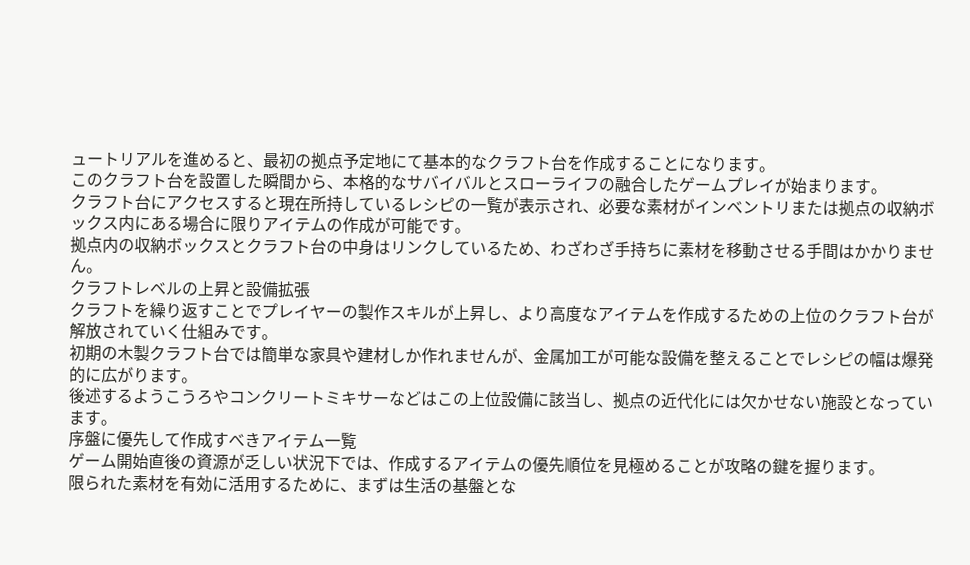ュートリアルを進めると、最初の拠点予定地にて基本的なクラフト台を作成することになります。
このクラフト台を設置した瞬間から、本格的なサバイバルとスローライフの融合したゲームプレイが始まります。
クラフト台にアクセスすると現在所持しているレシピの一覧が表示され、必要な素材がインベントリまたは拠点の収納ボックス内にある場合に限りアイテムの作成が可能です。
拠点内の収納ボックスとクラフト台の中身はリンクしているため、わざわざ手持ちに素材を移動させる手間はかかりません。
クラフトレベルの上昇と設備拡張
クラフトを繰り返すことでプレイヤーの製作スキルが上昇し、より高度なアイテムを作成するための上位のクラフト台が解放されていく仕組みです。
初期の木製クラフト台では簡単な家具や建材しか作れませんが、金属加工が可能な設備を整えることでレシピの幅は爆発的に広がります。
後述するようこうろやコンクリートミキサーなどはこの上位設備に該当し、拠点の近代化には欠かせない施設となっています。
序盤に優先して作成すべきアイテム一覧
ゲーム開始直後の資源が乏しい状況下では、作成するアイテムの優先順位を見極めることが攻略の鍵を握ります。
限られた素材を有効に活用するために、まずは生活の基盤とな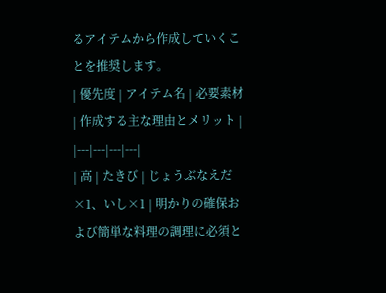るアイテムから作成していくことを推奨します。
| 優先度 | アイテム名 | 必要素材 | 作成する主な理由とメリット |
|---|---|---|---|
| 高 | たきび | じょうぶなえだ×1、いし×1 | 明かりの確保および簡単な料理の調理に必須と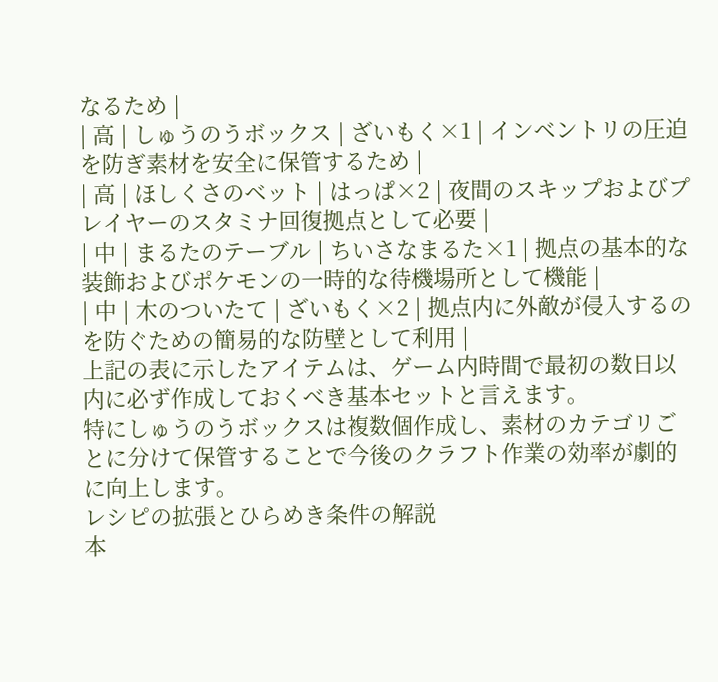なるため |
| 高 | しゅうのうボックス | ざいもく×1 | インベントリの圧迫を防ぎ素材を安全に保管するため |
| 高 | ほしくさのベット | はっぱ×2 | 夜間のスキップおよびプレイヤーのスタミナ回復拠点として必要 |
| 中 | まるたのテーブル | ちいさなまるた×1 | 拠点の基本的な装飾およびポケモンの一時的な待機場所として機能 |
| 中 | 木のついたて | ざいもく×2 | 拠点内に外敵が侵入するのを防ぐための簡易的な防壁として利用 |
上記の表に示したアイテムは、ゲーム内時間で最初の数日以内に必ず作成しておくべき基本セットと言えます。
特にしゅうのうボックスは複数個作成し、素材のカテゴリごとに分けて保管することで今後のクラフト作業の効率が劇的に向上します。
レシピの拡張とひらめき条件の解説
本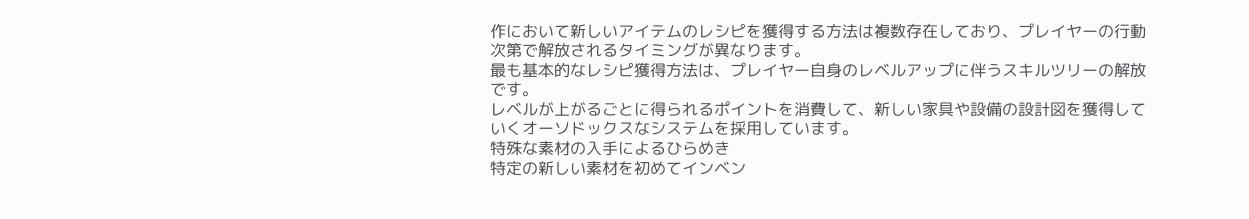作において新しいアイテムのレシピを獲得する方法は複数存在しており、プレイヤーの行動次第で解放されるタイミングが異なります。
最も基本的なレシピ獲得方法は、プレイヤー自身のレベルアップに伴うスキルツリーの解放です。
レベルが上がるごとに得られるポイントを消費して、新しい家具や設備の設計図を獲得していくオーソドックスなシステムを採用しています。
特殊な素材の入手によるひらめき
特定の新しい素材を初めてインベン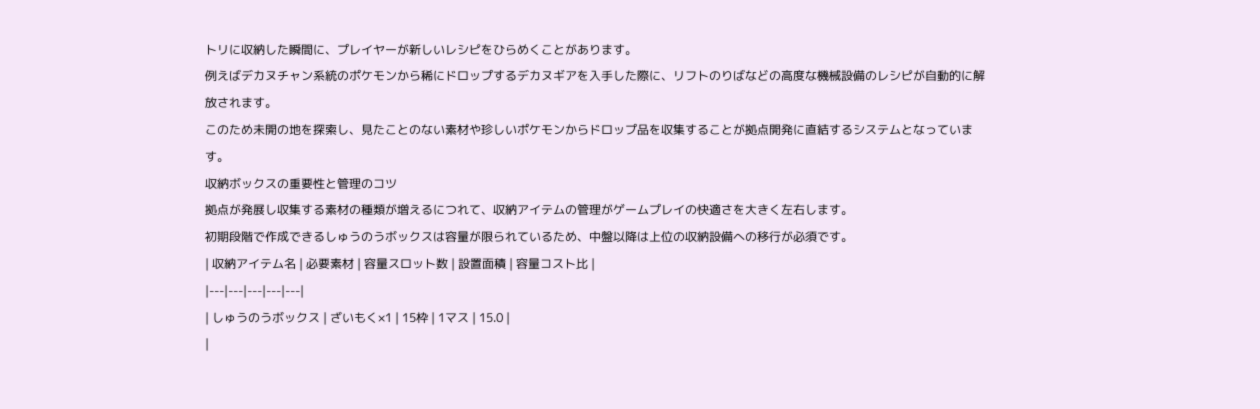トリに収納した瞬間に、プレイヤーが新しいレシピをひらめくことがあります。
例えばデカヌチャン系統のポケモンから稀にドロップするデカヌギアを入手した際に、リフトのりばなどの高度な機械設備のレシピが自動的に解放されます。
このため未開の地を探索し、見たことのない素材や珍しいポケモンからドロップ品を収集することが拠点開発に直結するシステムとなっています。
収納ボックスの重要性と管理のコツ
拠点が発展し収集する素材の種類が増えるにつれて、収納アイテムの管理がゲームプレイの快適さを大きく左右します。
初期段階で作成できるしゅうのうボックスは容量が限られているため、中盤以降は上位の収納設備への移行が必須です。
| 収納アイテム名 | 必要素材 | 容量スロット数 | 設置面積 | 容量コスト比 |
|---|---|---|---|---|
| しゅうのうボックス | ざいもく×1 | 15枠 | 1マス | 15.0 |
|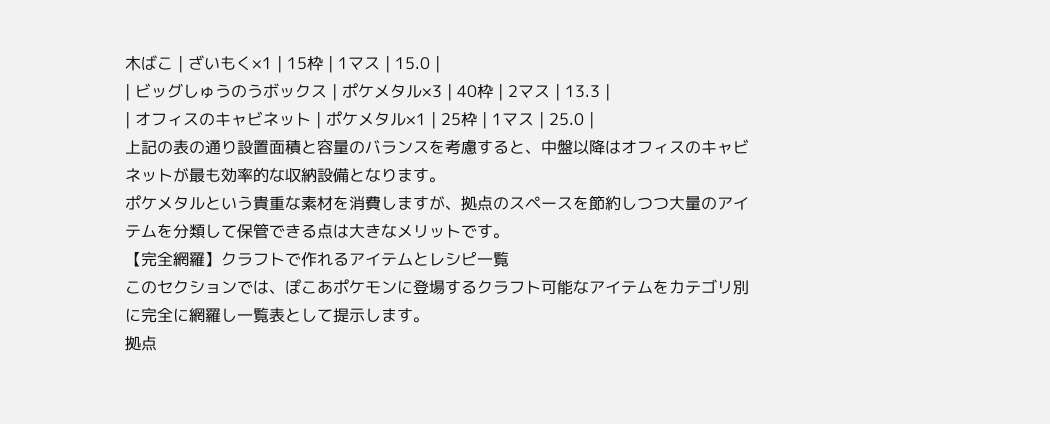木ばこ | ざいもく×1 | 15枠 | 1マス | 15.0 |
| ビッグしゅうのうボックス | ポケメタル×3 | 40枠 | 2マス | 13.3 |
| オフィスのキャビネット | ポケメタル×1 | 25枠 | 1マス | 25.0 |
上記の表の通り設置面積と容量のバランスを考慮すると、中盤以降はオフィスのキャビネットが最も効率的な収納設備となります。
ポケメタルという貴重な素材を消費しますが、拠点のスペースを節約しつつ大量のアイテムを分類して保管できる点は大きなメリットです。
【完全網羅】クラフトで作れるアイテムとレシピ一覧
このセクションでは、ぽこあポケモンに登場するクラフト可能なアイテムをカテゴリ別に完全に網羅し一覧表として提示します。
拠点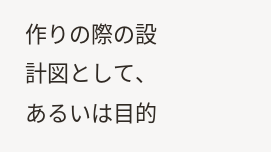作りの際の設計図として、あるいは目的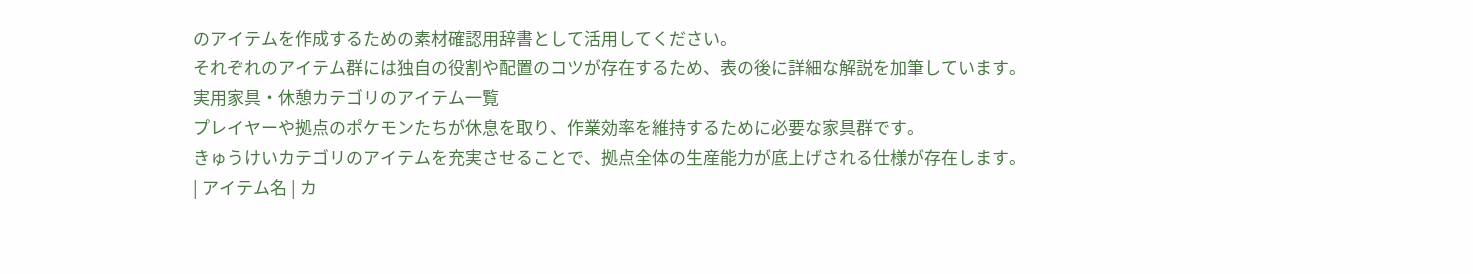のアイテムを作成するための素材確認用辞書として活用してください。
それぞれのアイテム群には独自の役割や配置のコツが存在するため、表の後に詳細な解説を加筆しています。
実用家具・休憩カテゴリのアイテム一覧
プレイヤーや拠点のポケモンたちが休息を取り、作業効率を維持するために必要な家具群です。
きゅうけいカテゴリのアイテムを充実させることで、拠点全体の生産能力が底上げされる仕様が存在します。
| アイテム名 | カ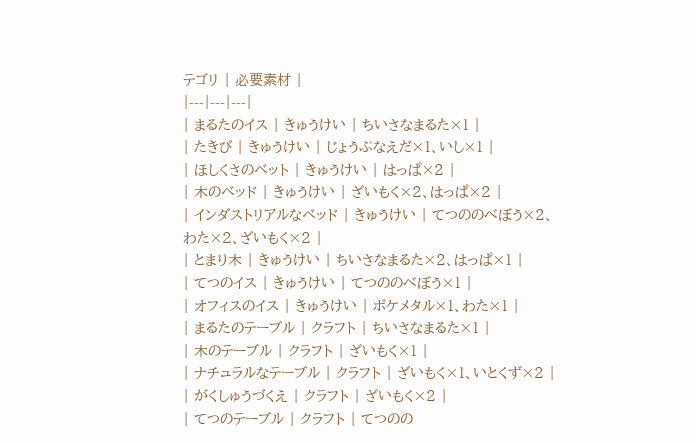テゴリ | 必要素材 |
|---|---|---|
| まるたのイス | きゅうけい | ちいさなまるた×1 |
| たきび | きゅうけい | じょうぶなえだ×1、いし×1 |
| ほしくさのベット | きゅうけい | はっぱ×2 |
| 木のベッド | きゅうけい | ざいもく×2、はっぱ×2 |
| インダストリアルなベッド | きゅうけい | てつののべぼう×2、わた×2、ざいもく×2 |
| とまり木 | きゅうけい | ちいさなまるた×2、はっぱ×1 |
| てつのイス | きゅうけい | てつののべぼう×1 |
| オフィスのイス | きゅうけい | ポケメタル×1、わた×1 |
| まるたのテーブル | クラフト | ちいさなまるた×1 |
| 木のテーブル | クラフト | ざいもく×1 |
| ナチュラルなテーブル | クラフト | ざいもく×1、いとくず×2 |
| がくしゅうづくえ | クラフト | ざいもく×2 |
| てつのテーブル | クラフト | てつのの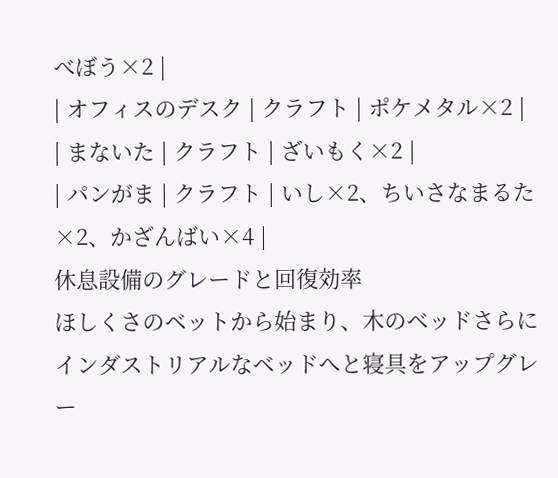べぼう×2 |
| オフィスのデスク | クラフト | ポケメタル×2 |
| まないた | クラフト | ざいもく×2 |
| パンがま | クラフト | いし×2、ちいさなまるた×2、かざんばい×4 |
休息設備のグレードと回復効率
ほしくさのベットから始まり、木のベッドさらにインダストリアルなベッドへと寝具をアップグレー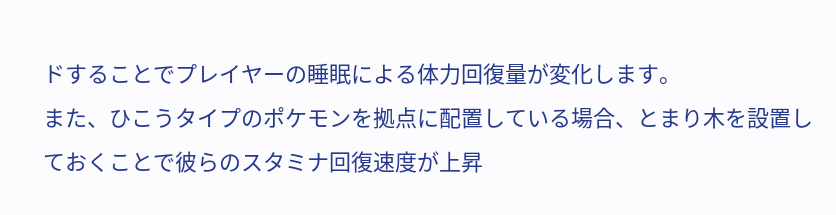ドすることでプレイヤーの睡眠による体力回復量が変化します。
また、ひこうタイプのポケモンを拠点に配置している場合、とまり木を設置しておくことで彼らのスタミナ回復速度が上昇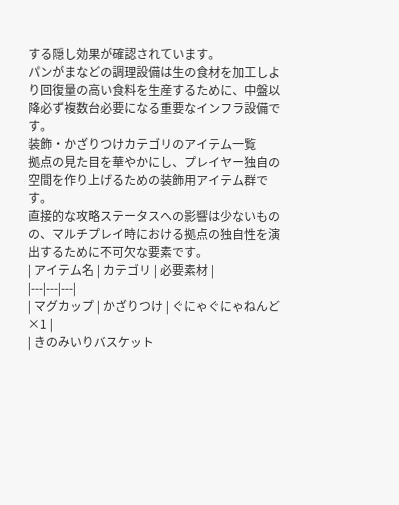する隠し効果が確認されています。
パンがまなどの調理設備は生の食材を加工しより回復量の高い食料を生産するために、中盤以降必ず複数台必要になる重要なインフラ設備です。
装飾・かざりつけカテゴリのアイテム一覧
拠点の見た目を華やかにし、プレイヤー独自の空間を作り上げるための装飾用アイテム群です。
直接的な攻略ステータスへの影響は少ないものの、マルチプレイ時における拠点の独自性を演出するために不可欠な要素です。
| アイテム名 | カテゴリ | 必要素材 |
|---|---|---|
| マグカップ | かざりつけ | ぐにゃぐにゃねんど×1 |
| きのみいりバスケット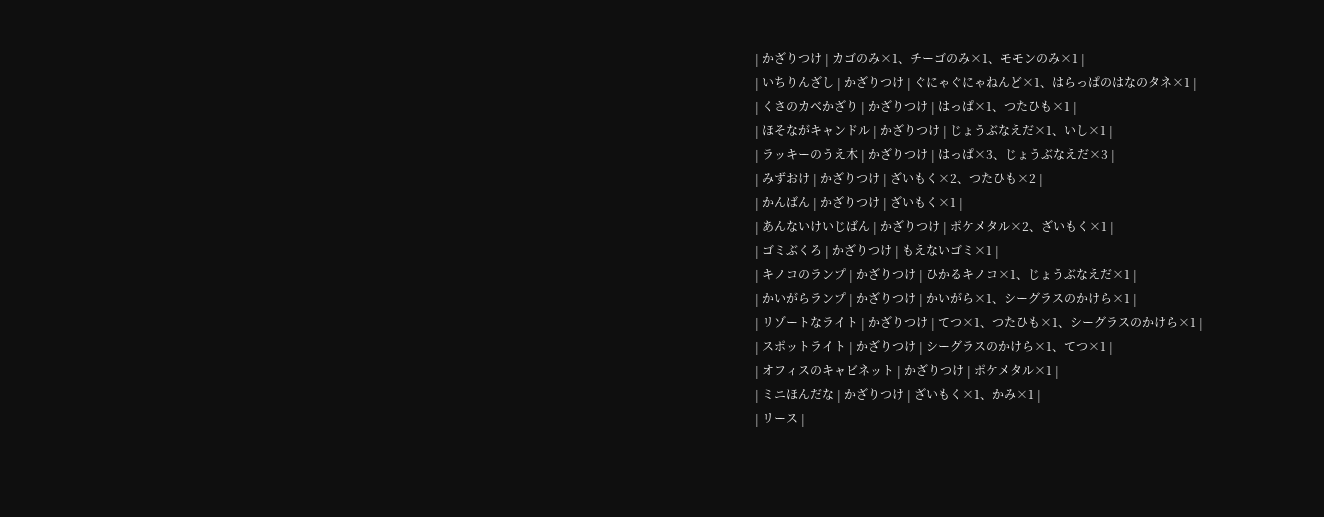| かざりつけ | カゴのみ×1、チーゴのみ×1、モモンのみ×1 |
| いちりんざし | かざりつけ | ぐにゃぐにゃねんど×1、はらっぱのはなのタネ×1 |
| くさのカベかざり | かざりつけ | はっぱ×1、つたひも×1 |
| ほそながキャンドル | かざりつけ | じょうぶなえだ×1、いし×1 |
| ラッキーのうえ木 | かざりつけ | はっぱ×3、じょうぶなえだ×3 |
| みずおけ | かざりつけ | ざいもく×2、つたひも×2 |
| かんばん | かざりつけ | ざいもく×1 |
| あんないけいじばん | かざりつけ | ポケメタル×2、ざいもく×1 |
| ゴミぶくろ | かざりつけ | もえないゴミ×1 |
| キノコのランプ | かざりつけ | ひかるキノコ×1、じょうぶなえだ×1 |
| かいがらランプ | かざりつけ | かいがら×1、シーグラスのかけら×1 |
| リゾートなライト | かざりつけ | てつ×1、つたひも×1、シーグラスのかけら×1 |
| スポットライト | かざりつけ | シーグラスのかけら×1、てつ×1 |
| オフィスのキャビネット | かざりつけ | ポケメタル×1 |
| ミニほんだな | かざりつけ | ざいもく×1、かみ×1 |
| リース |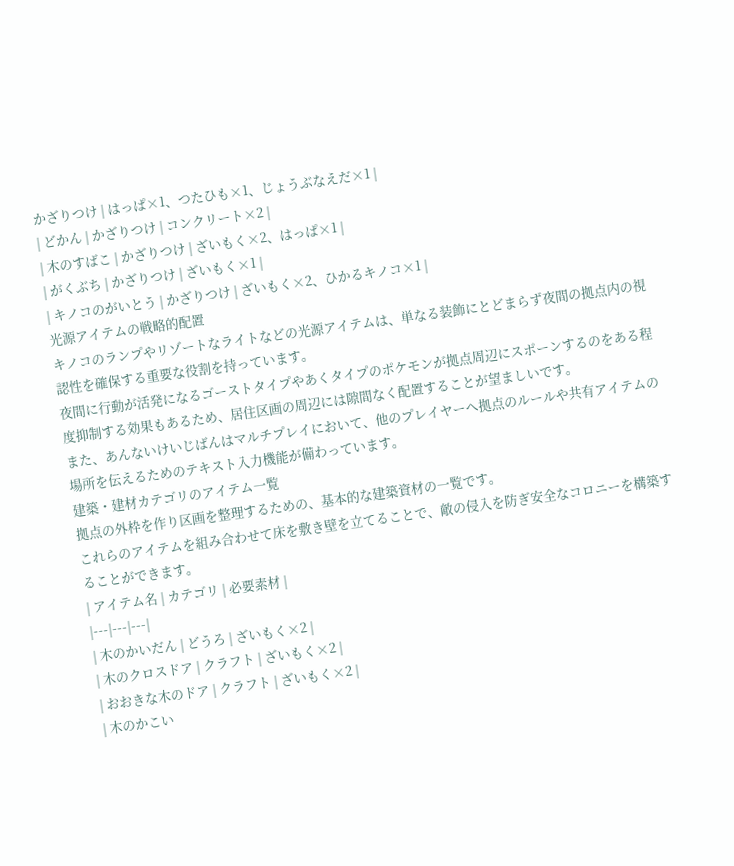かざりつけ | はっぱ×1、つたひも×1、じょうぶなえだ×1 |
| どかん | かざりつけ | コンクリート×2 |
| 木のすばこ | かざりつけ | ざいもく×2、はっぱ×1 |
| がくぶち | かざりつけ | ざいもく×1 |
| キノコのがいとう | かざりつけ | ざいもく×2、ひかるキノコ×1 |
光源アイテムの戦略的配置
キノコのランプやリゾートなライトなどの光源アイテムは、単なる装飾にとどまらず夜間の拠点内の視認性を確保する重要な役割を持っています。
夜間に行動が活発になるゴーストタイプやあくタイプのポケモンが拠点周辺にスポーンするのをある程度抑制する効果もあるため、居住区画の周辺には隙間なく配置することが望ましいです。
また、あんないけいじばんはマルチプレイにおいて、他のプレイヤーへ拠点のルールや共有アイテムの場所を伝えるためのテキスト入力機能が備わっています。
建築・建材カテゴリのアイテム一覧
拠点の外枠を作り区画を整理するための、基本的な建築資材の一覧です。
これらのアイテムを組み合わせて床を敷き壁を立てることで、敵の侵入を防ぎ安全なコロニーを構築することができます。
| アイテム名 | カテゴリ | 必要素材 |
|---|---|---|
| 木のかいだん | どうろ | ざいもく×2 |
| 木のクロスドア | クラフト | ざいもく×2 |
| おおきな木のドア | クラフト | ざいもく×2 |
| 木のかこい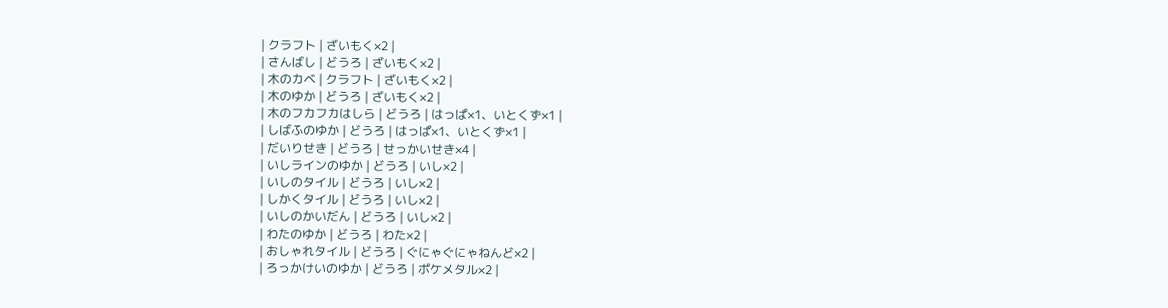| クラフト | ざいもく×2 |
| さんばし | どうろ | ざいもく×2 |
| 木のカベ | クラフト | ざいもく×2 |
| 木のゆか | どうろ | ざいもく×2 |
| 木のフカフカはしら | どうろ | はっぱ×1、いとくず×1 |
| しばふのゆか | どうろ | はっぱ×1、いとくず×1 |
| だいりせき | どうろ | せっかいせき×4 |
| いしラインのゆか | どうろ | いし×2 |
| いしのタイル | どうろ | いし×2 |
| しかくタイル | どうろ | いし×2 |
| いしのかいだん | どうろ | いし×2 |
| わたのゆか | どうろ | わた×2 |
| おしゃれタイル | どうろ | ぐにゃぐにゃねんど×2 |
| ろっかけいのゆか | どうろ | ポケメタル×2 |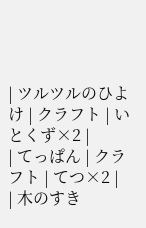| ツルツルのひよけ | クラフト | いとくず×2 |
| てっぱん | クラフト | てつ×2 |
| 木のすき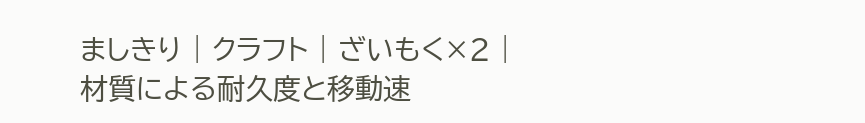ましきり | クラフト | ざいもく×2 |
材質による耐久度と移動速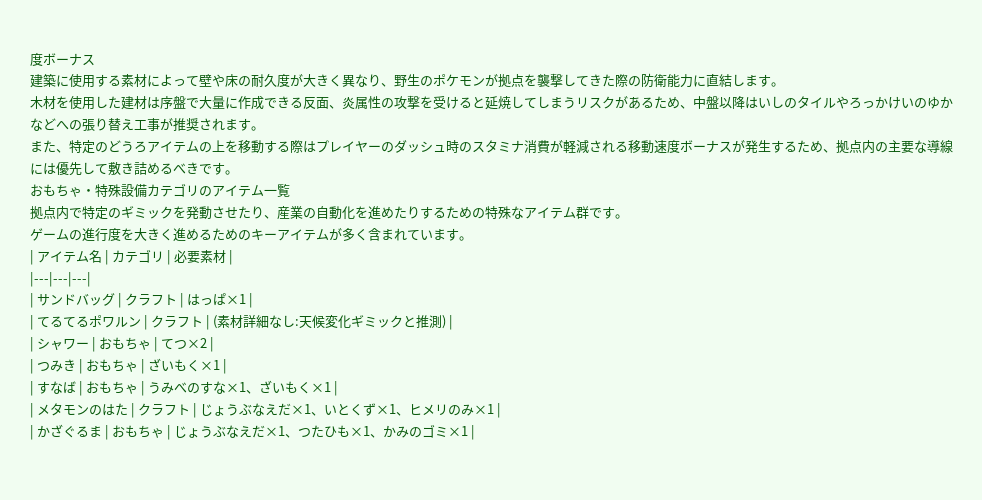度ボーナス
建築に使用する素材によって壁や床の耐久度が大きく異なり、野生のポケモンが拠点を襲撃してきた際の防衛能力に直結します。
木材を使用した建材は序盤で大量に作成できる反面、炎属性の攻撃を受けると延焼してしまうリスクがあるため、中盤以降はいしのタイルやろっかけいのゆかなどへの張り替え工事が推奨されます。
また、特定のどうろアイテムの上を移動する際はプレイヤーのダッシュ時のスタミナ消費が軽減される移動速度ボーナスが発生するため、拠点内の主要な導線には優先して敷き詰めるべきです。
おもちゃ・特殊設備カテゴリのアイテム一覧
拠点内で特定のギミックを発動させたり、産業の自動化を進めたりするための特殊なアイテム群です。
ゲームの進行度を大きく進めるためのキーアイテムが多く含まれています。
| アイテム名 | カテゴリ | 必要素材 |
|---|---|---|
| サンドバッグ | クラフト | はっぱ×1 |
| てるてるポワルン | クラフト | (素材詳細なし:天候変化ギミックと推測) |
| シャワー | おもちゃ | てつ×2 |
| つみき | おもちゃ | ざいもく×1 |
| すなば | おもちゃ | うみべのすな×1、ざいもく×1 |
| メタモンのはた | クラフト | じょうぶなえだ×1、いとくず×1、ヒメリのみ×1 |
| かざぐるま | おもちゃ | じょうぶなえだ×1、つたひも×1、かみのゴミ×1 |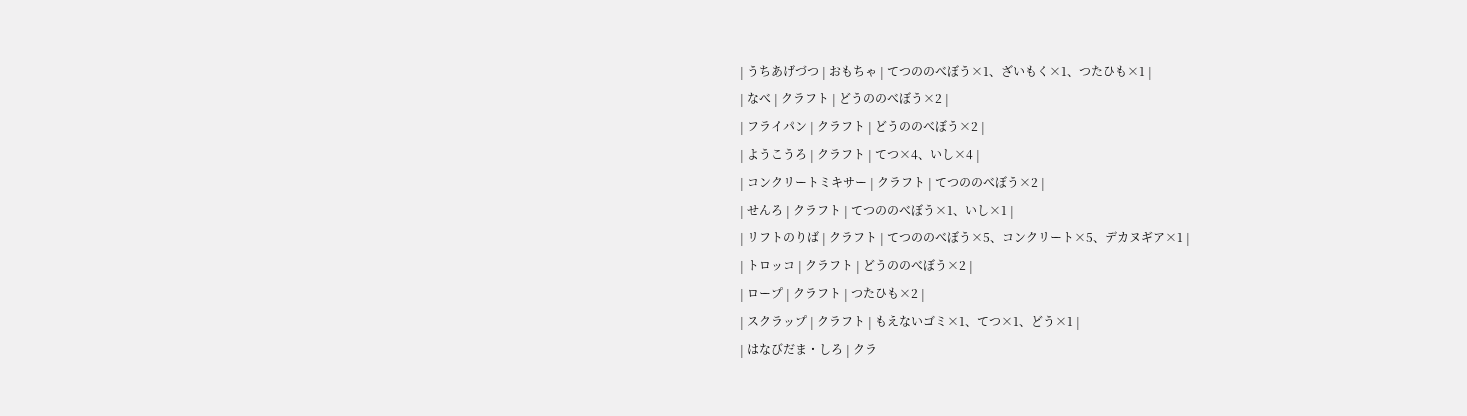| うちあげづつ | おもちゃ | てつののべぼう×1、ざいもく×1、つたひも×1 |
| なべ | クラフト | どうののべぼう×2 |
| フライパン | クラフト | どうののべぼう×2 |
| ようこうろ | クラフト | てつ×4、いし×4 |
| コンクリートミキサー | クラフト | てつののべぼう×2 |
| せんろ | クラフト | てつののべぼう×1、いし×1 |
| リフトのりば | クラフト | てつののべぼう×5、コンクリート×5、デカヌギア×1 |
| トロッコ | クラフト | どうののべぼう×2 |
| ロープ | クラフト | つたひも×2 |
| スクラップ | クラフト | もえないゴミ×1、てつ×1、どう×1 |
| はなびだま・しろ | クラ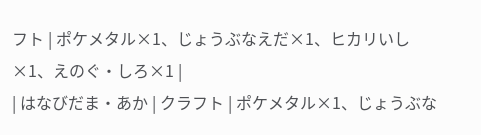フト | ポケメタル×1、じょうぶなえだ×1、ヒカリいし×1、えのぐ・しろ×1 |
| はなびだま・あか | クラフト | ポケメタル×1、じょうぶな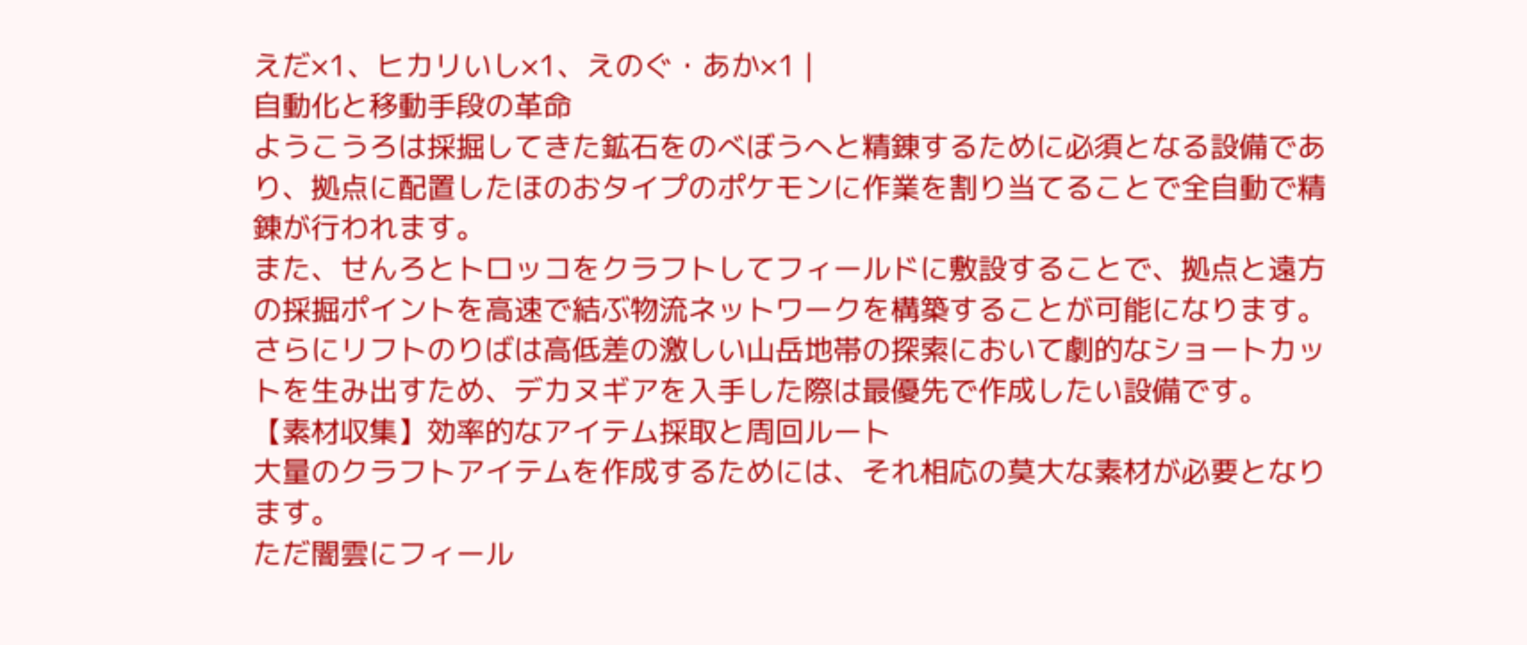えだ×1、ヒカリいし×1、えのぐ・あか×1 |
自動化と移動手段の革命
ようこうろは採掘してきた鉱石をのべぼうへと精錬するために必須となる設備であり、拠点に配置したほのおタイプのポケモンに作業を割り当てることで全自動で精錬が行われます。
また、せんろとトロッコをクラフトしてフィールドに敷設することで、拠点と遠方の採掘ポイントを高速で結ぶ物流ネットワークを構築することが可能になります。
さらにリフトのりばは高低差の激しい山岳地帯の探索において劇的なショートカットを生み出すため、デカヌギアを入手した際は最優先で作成したい設備です。
【素材収集】効率的なアイテム採取と周回ルート
大量のクラフトアイテムを作成するためには、それ相応の莫大な素材が必要となります。
ただ闇雲にフィール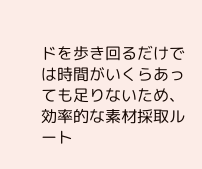ドを歩き回るだけでは時間がいくらあっても足りないため、効率的な素材採取ルート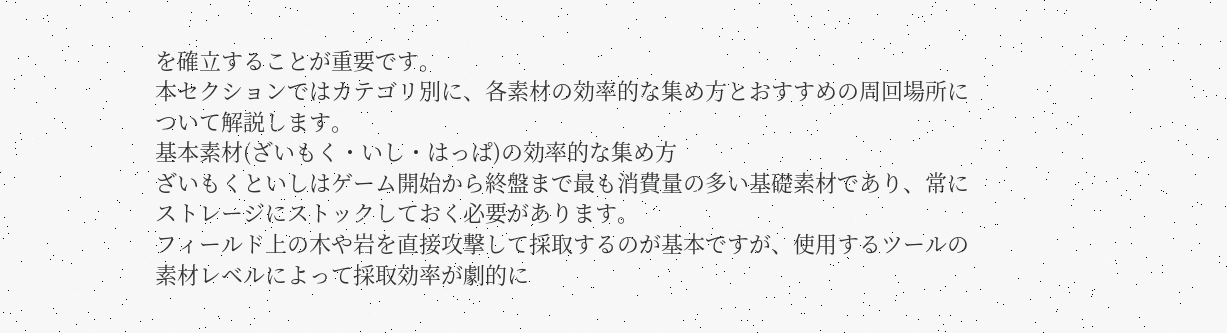を確立することが重要です。
本セクションではカテゴリ別に、各素材の効率的な集め方とおすすめの周回場所について解説します。
基本素材(ざいもく・いし・はっぱ)の効率的な集め方
ざいもくといしはゲーム開始から終盤まで最も消費量の多い基礎素材であり、常にストレージにストックしておく必要があります。
フィールド上の木や岩を直接攻撃して採取するのが基本ですが、使用するツールの素材レベルによって採取効率が劇的に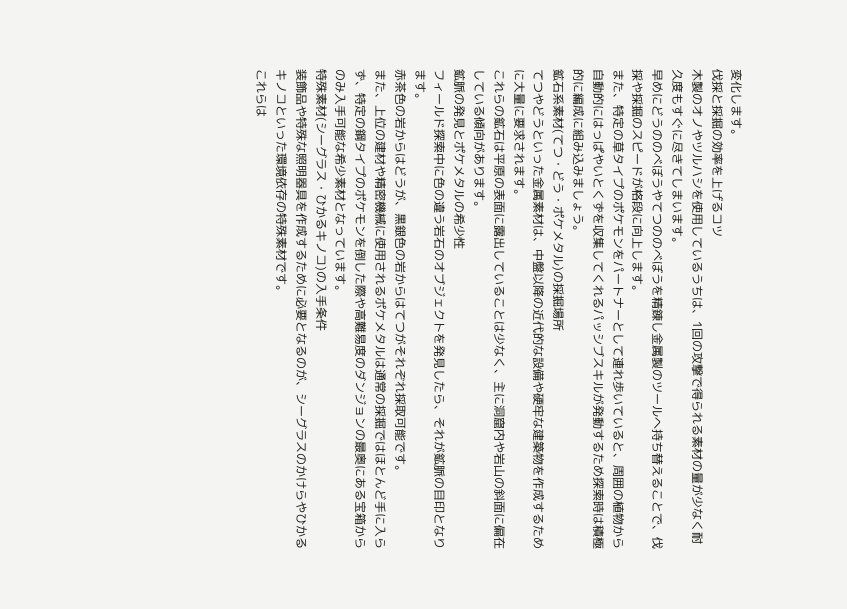変化します。
伐採と採掘の効率を上げるコツ
木製のオノやツルハシを使用しているうちは、1回の攻撃で得られる素材の量が少なく耐久度もすぐに尽きてしまいます。
早めにどうののべぼうやてつののべぼうを精錬し金属製のツールへ持ち替えることで、伐採や採掘のスピードが格段に向上します。
また、特定の草タイプのポケモンをパートナーとして連れ歩いていると、周囲の植物から自動的にはっぱやいとくずを収集してくれるパッシブスキルが発動するため探索時は積極的に編成に組み込みましょう。
鉱石系素材(てつ・どう・ポケメタル)の採掘場所
てつやどうといった金属素材は、中盤以降の近代的な設備や硬牢な建築物を作成するために大量に要求されます。
これらの鉱石は平原の表面に露出していることは少なく、主に洞窟内や岩山の斜面に偏在している傾向があります。
鉱脈の発見とポケメタルの希少性
フィールド探索中に色の違う岩石のオブジェクトを発見したら、それが鉱脈の目印となります。
赤茶色の岩からはどうが、黒銀色の岩からはてつがそれぞれ採取可能です。
また、上位の建材や精密機械に使用されるポケメタルは通常の採掘ではほとんど手に入らず、特定の鋼タイプのポケモンを倒した際や高難易度のダンジョンの最奥にある宝箱からのみ入手可能な希少素材となっています。
特殊素材(シーグラス・ひかるキノコ)の入手条件
装飾品や特殊な照明器具を作成するために必要となるのが、シーグラスのかけらやひかるキノコといった環境依存の特殊素材です。
これらは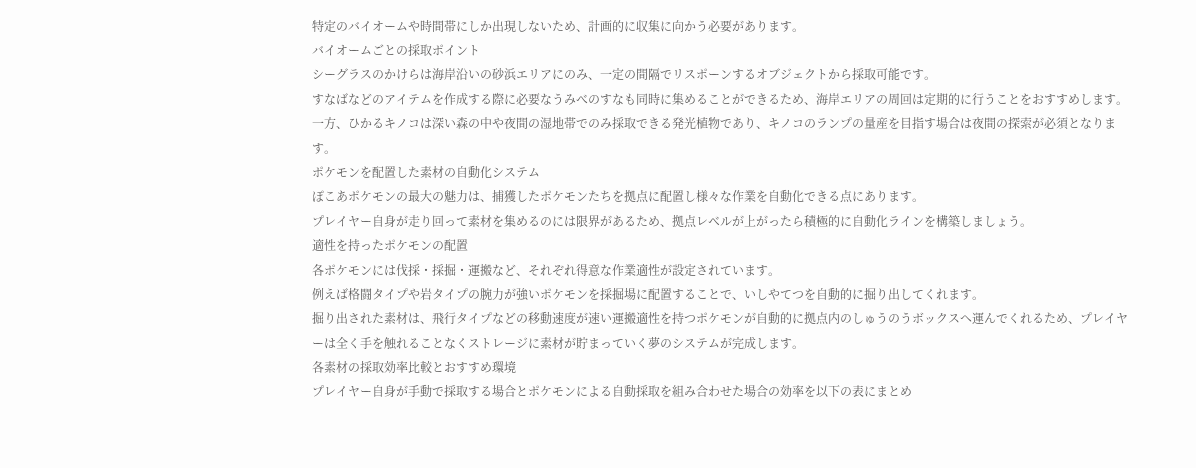特定のバイオームや時間帯にしか出現しないため、計画的に収集に向かう必要があります。
バイオームごとの採取ポイント
シーグラスのかけらは海岸沿いの砂浜エリアにのみ、一定の間隔でリスポーンするオブジェクトから採取可能です。
すなばなどのアイテムを作成する際に必要なうみべのすなも同時に集めることができるため、海岸エリアの周回は定期的に行うことをおすすめします。
一方、ひかるキノコは深い森の中や夜間の湿地帯でのみ採取できる発光植物であり、キノコのランプの量産を目指す場合は夜間の探索が必須となります。
ポケモンを配置した素材の自動化システム
ぽこあポケモンの最大の魅力は、捕獲したポケモンたちを拠点に配置し様々な作業を自動化できる点にあります。
プレイヤー自身が走り回って素材を集めるのには限界があるため、拠点レベルが上がったら積極的に自動化ラインを構築しましょう。
適性を持ったポケモンの配置
各ポケモンには伐採・採掘・運搬など、それぞれ得意な作業適性が設定されています。
例えば格闘タイプや岩タイプの腕力が強いポケモンを採掘場に配置することで、いしやてつを自動的に掘り出してくれます。
掘り出された素材は、飛行タイプなどの移動速度が速い運搬適性を持つポケモンが自動的に拠点内のしゅうのうボックスへ運んでくれるため、プレイヤーは全く手を触れることなくストレージに素材が貯まっていく夢のシステムが完成します。
各素材の採取効率比較とおすすめ環境
プレイヤー自身が手動で採取する場合とポケモンによる自動採取を組み合わせた場合の効率を以下の表にまとめ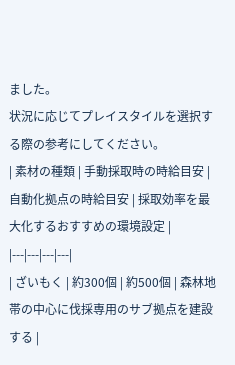ました。
状況に応じてプレイスタイルを選択する際の参考にしてください。
| 素材の種類 | 手動採取時の時給目安 | 自動化拠点の時給目安 | 採取効率を最大化するおすすめの環境設定 |
|---|---|---|---|
| ざいもく | 約300個 | 約500個 | 森林地帯の中心に伐採専用のサブ拠点を建設する |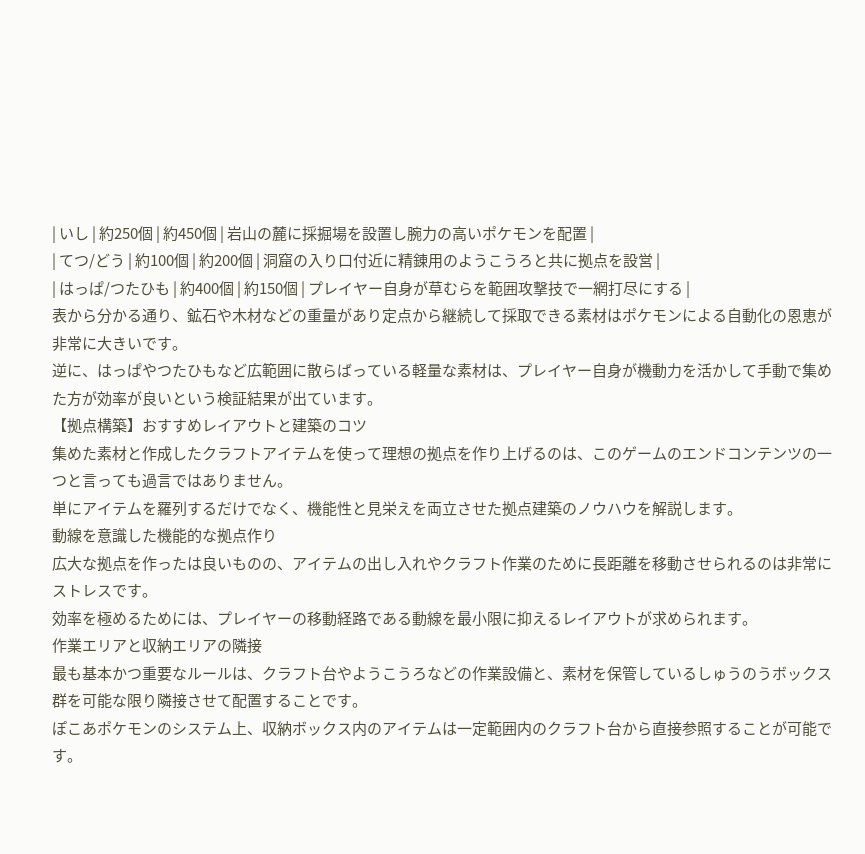| いし | 約250個 | 約450個 | 岩山の麓に採掘場を設置し腕力の高いポケモンを配置 |
| てつ/どう | 約100個 | 約200個 | 洞窟の入り口付近に精錬用のようこうろと共に拠点を設営 |
| はっぱ/つたひも | 約400個 | 約150個 | プレイヤー自身が草むらを範囲攻撃技で一網打尽にする |
表から分かる通り、鉱石や木材などの重量があり定点から継続して採取できる素材はポケモンによる自動化の恩恵が非常に大きいです。
逆に、はっぱやつたひもなど広範囲に散らばっている軽量な素材は、プレイヤー自身が機動力を活かして手動で集めた方が効率が良いという検証結果が出ています。
【拠点構築】おすすめレイアウトと建築のコツ
集めた素材と作成したクラフトアイテムを使って理想の拠点を作り上げるのは、このゲームのエンドコンテンツの一つと言っても過言ではありません。
単にアイテムを羅列するだけでなく、機能性と見栄えを両立させた拠点建築のノウハウを解説します。
動線を意識した機能的な拠点作り
広大な拠点を作ったは良いものの、アイテムの出し入れやクラフト作業のために長距離を移動させられるのは非常にストレスです。
効率を極めるためには、プレイヤーの移動経路である動線を最小限に抑えるレイアウトが求められます。
作業エリアと収納エリアの隣接
最も基本かつ重要なルールは、クラフト台やようこうろなどの作業設備と、素材を保管しているしゅうのうボックス群を可能な限り隣接させて配置することです。
ぽこあポケモンのシステム上、収納ボックス内のアイテムは一定範囲内のクラフト台から直接参照することが可能です。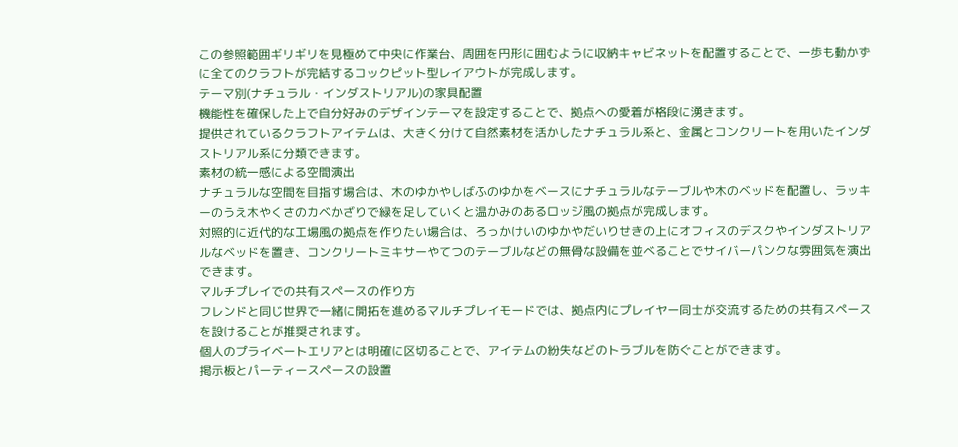この参照範囲ギリギリを見極めて中央に作業台、周囲を円形に囲むように収納キャビネットを配置することで、一歩も動かずに全てのクラフトが完結するコックピット型レイアウトが完成します。
テーマ別(ナチュラル・インダストリアル)の家具配置
機能性を確保した上で自分好みのデザインテーマを設定することで、拠点への愛着が格段に湧きます。
提供されているクラフトアイテムは、大きく分けて自然素材を活かしたナチュラル系と、金属とコンクリートを用いたインダストリアル系に分類できます。
素材の統一感による空間演出
ナチュラルな空間を目指す場合は、木のゆかやしばふのゆかをベースにナチュラルなテーブルや木のベッドを配置し、ラッキーのうえ木やくさのカベかざりで緑を足していくと温かみのあるロッジ風の拠点が完成します。
対照的に近代的な工場風の拠点を作りたい場合は、ろっかけいのゆかやだいりせきの上にオフィスのデスクやインダストリアルなベッドを置き、コンクリートミキサーやてつのテーブルなどの無骨な設備を並べることでサイバーパンクな雰囲気を演出できます。
マルチプレイでの共有スペースの作り方
フレンドと同じ世界で一緒に開拓を進めるマルチプレイモードでは、拠点内にプレイヤー同士が交流するための共有スペースを設けることが推奨されます。
個人のプライベートエリアとは明確に区切ることで、アイテムの紛失などのトラブルを防ぐことができます。
掲示板とパーティースペースの設置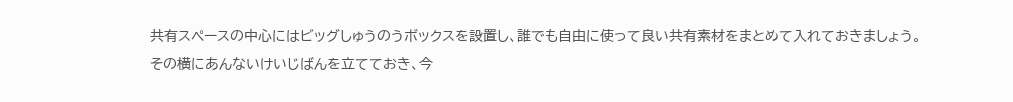共有スペースの中心にはビッグしゅうのうボックスを設置し、誰でも自由に使って良い共有素材をまとめて入れておきましょう。
その横にあんないけいじばんを立てておき、今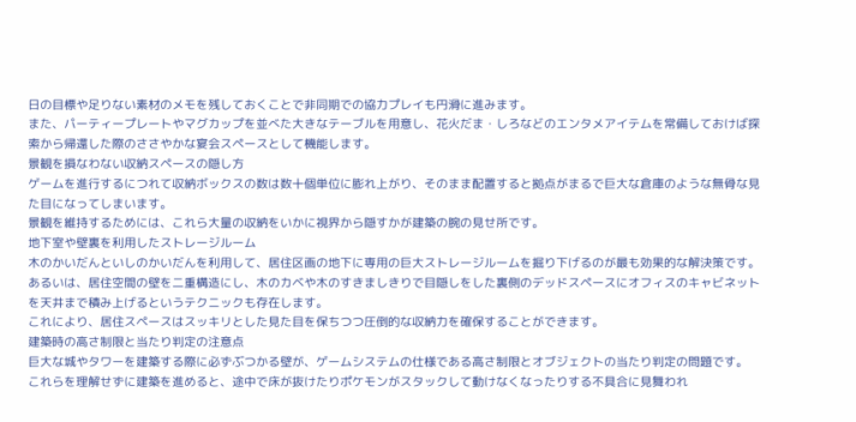日の目標や足りない素材のメモを残しておくことで非同期での協力プレイも円滑に進みます。
また、パーティープレートやマグカップを並べた大きなテーブルを用意し、花火だま・しろなどのエンタメアイテムを常備しておけば探索から帰還した際のささやかな宴会スペースとして機能します。
景観を損なわない収納スペースの隠し方
ゲームを進行するにつれて収納ボックスの数は数十個単位に膨れ上がり、そのまま配置すると拠点がまるで巨大な倉庫のような無骨な見た目になってしまいます。
景観を維持するためには、これら大量の収納をいかに視界から隠すかが建築の腕の見せ所です。
地下室や壁裏を利用したストレージルーム
木のかいだんといしのかいだんを利用して、居住区画の地下に専用の巨大ストレージルームを掘り下げるのが最も効果的な解決策です。
あるいは、居住空間の壁を二重構造にし、木のカベや木のすきましきりで目隠しをした裏側のデッドスペースにオフィスのキャビネットを天井まで積み上げるというテクニックも存在します。
これにより、居住スペースはスッキリとした見た目を保ちつつ圧倒的な収納力を確保することができます。
建築時の高さ制限と当たり判定の注意点
巨大な城やタワーを建築する際に必ずぶつかる壁が、ゲームシステムの仕様である高さ制限とオブジェクトの当たり判定の問題です。
これらを理解せずに建築を進めると、途中で床が抜けたりポケモンがスタックして動けなくなったりする不具合に見舞われ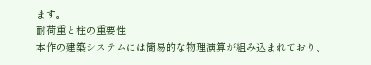ます。
耐荷重と柱の重要性
本作の建築システムには簡易的な物理演算が組み込まれており、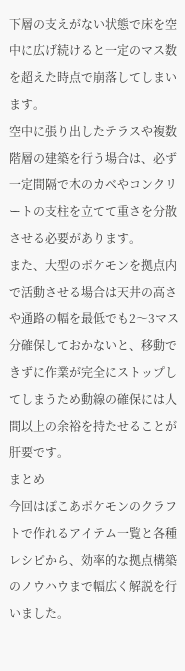下層の支えがない状態で床を空中に広げ続けると一定のマス数を超えた時点で崩落してしまいます。
空中に張り出したテラスや複数階層の建築を行う場合は、必ず一定間隔で木のカベやコンクリートの支柱を立てて重さを分散させる必要があります。
また、大型のポケモンを拠点内で活動させる場合は天井の高さや通路の幅を最低でも2〜3マス分確保しておかないと、移動できずに作業が完全にストップしてしまうため動線の確保には人間以上の余裕を持たせることが肝要です。
まとめ
今回はぽこあポケモンのクラフトで作れるアイテム一覧と各種レシピから、効率的な拠点構築のノウハウまで幅広く解説を行いました。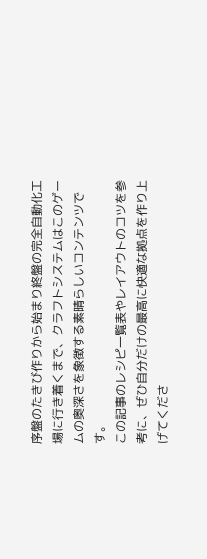序盤のたきび作りから始まり終盤の完全自動化工場に行き着くまで、クラフトシステムはこのゲームの奥深さを象徴する素晴らしいコンテンツです。
この記事のレシピ一覧表やレイアウトのコツを参考に、ぜひ自分だけの最高に快適な拠点を作り上げてくださ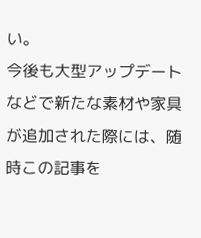い。
今後も大型アップデートなどで新たな素材や家具が追加された際には、随時この記事を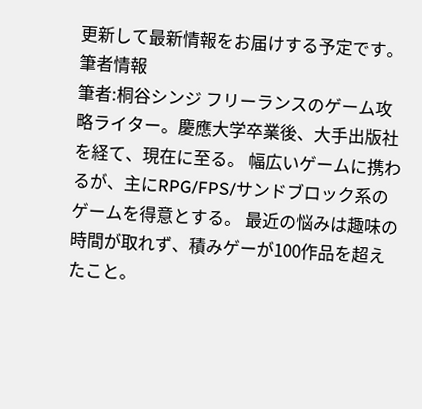更新して最新情報をお届けする予定です。
筆者情報
筆者:桐谷シンジ フリーランスのゲーム攻略ライター。慶應大学卒業後、大手出版社を経て、現在に至る。 幅広いゲームに携わるが、主にRPG/FPS/サンドブロック系のゲームを得意とする。 最近の悩みは趣味の時間が取れず、積みゲーが100作品を超えたこと。